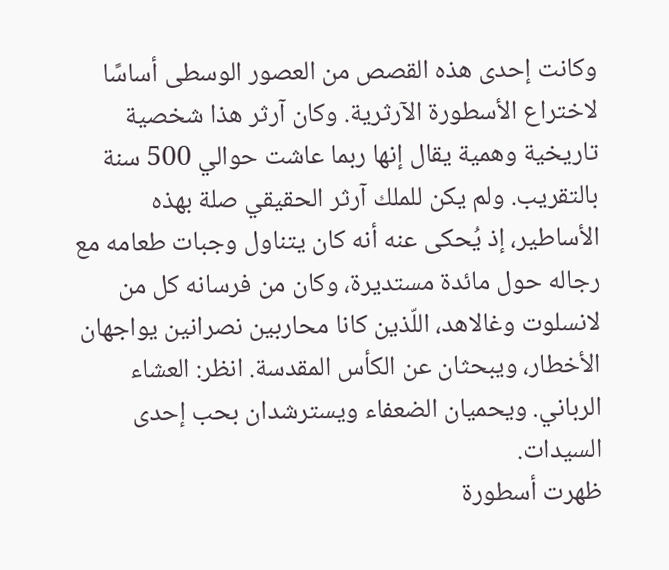وكانت إحدى هذه القصص من العصور الوسطى أساسًا لاختراع الأسطورة الآرثرية. وكان آرثر هذا شخصية تاريخية وهمية يقال إنها ربما عاشت حوالي 500 سنة بالتقريب. ولم يكن للملك آرثر الحقيقي صلة بهذه الأساطير، إذ يُحكى عنه أنه كان يتناول وجبات طعامه مع رجاله حول مائدة مستديرة، وكان من فرسانه كل من لانسلوت وغالاهد، اللّذين كانا محاربين نصرانين يواجهان الأخطار، ويبحثان عن الكأس المقدسة. انظر: العشاء الرباني. ويحميان الضعفاء ويسترشدان بحب إحدى السيدات.
ظهرت أسطورة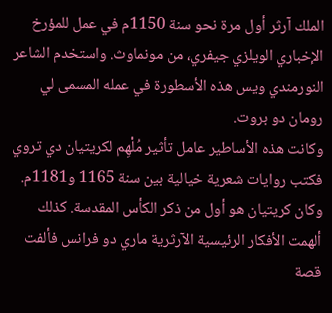الملك آرثر أول مرة نحو سنة 1150م في عمل للمؤرخ الإخباري الويلزي جيفري، من مونماوث. واستخدم الشاعر النورمندي ويس هذه الأسطورة في عمله المسمى لي رومان دو بروت.
وكانت هذه الأساطير عامل تأثير مُلْهِم لكريتيان دي تروي فكتب روايات شعرية خيالية بين سنة 1165 و1181م. وكان كريتيان هو أول من ذكر الكأس المقدسة. كذلك ألهمت الأفكار الرئيسية الآرثرية ماري دو فرانس فألفت قصة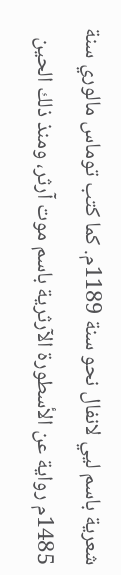شعرية باسم ليي لانفال نحو سنة 1189م. كما كتب توماس مالوري سنة 1485م رواية عن الأسطورة الآرثرية باسم موت آرثر، ومنذ ذلك الحين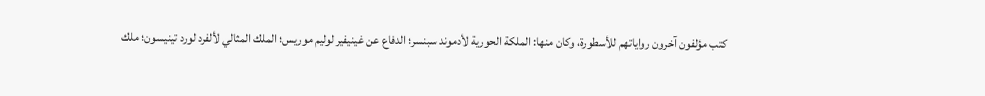كتب مؤلفون آخرون رواياتهم للأسطورة، وكان منها: الملكة الحورية لأدموند سبنسر؛ الدفاع عن غينيفير لوليم موريس؛ الملك المثالي لألفرد لورد تينيسون؛ ملك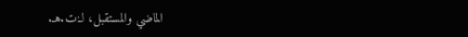الماضي والمستقبل، لـ:ت.هـ.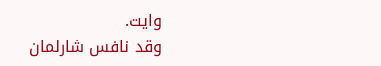وايت.
وقد نافس شارلمان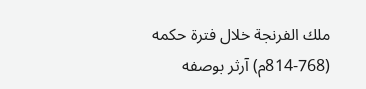ملك الفرنجة خلال فترة حكمه (768-814م) آرثر بوصفه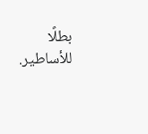بطلًا للأساطير.